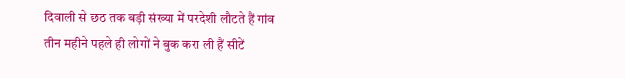दिवाली से छठ तक बड़ी संख्या में परदेशी लौटते हैं गांव
तीन महीने पहले ही लोगों ने बुक करा ली हैं सीटें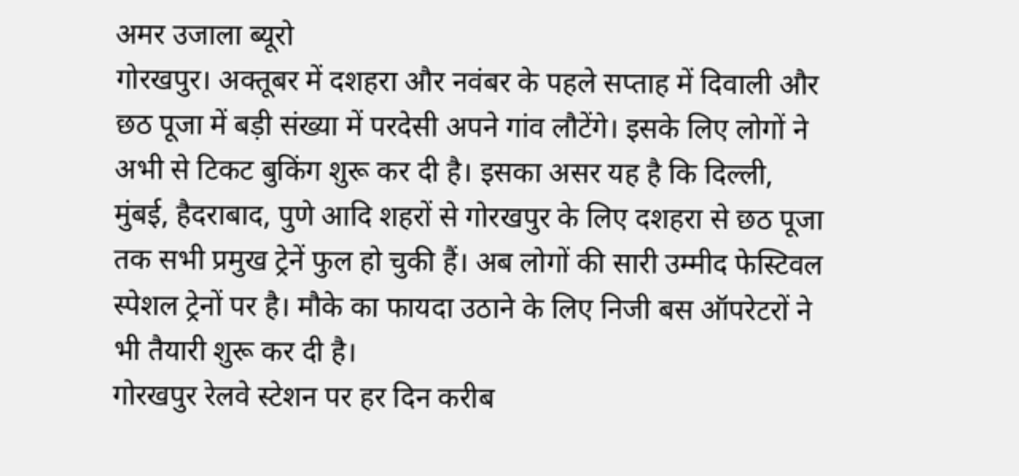अमर उजाला ब्यूरो
गोरखपुर। अक्तूबर में दशहरा और नवंबर के पहले सप्ताह में दिवाली और छठ पूजा में बड़ी संख्या में परदेसी अपने गांव लौटेंगे। इसके लिए लोगों ने अभी से टिकट बुकिंग शुरू कर दी है। इसका असर यह है कि दिल्ली, मुंबई, हैदराबाद, पुणे आदि शहरों से गोरखपुर के लिए दशहरा से छठ पूजा तक सभी प्रमुख ट्रेनें फुल हो चुकी हैं। अब लोगों की सारी उम्मीद फेस्टिवल स्पेशल ट्रेनों पर है। मौके का फायदा उठाने के लिए निजी बस ऑपरेटरों ने भी तैयारी शुरू कर दी है।
गोरखपुर रेलवे स्टेशन पर हर दिन करीब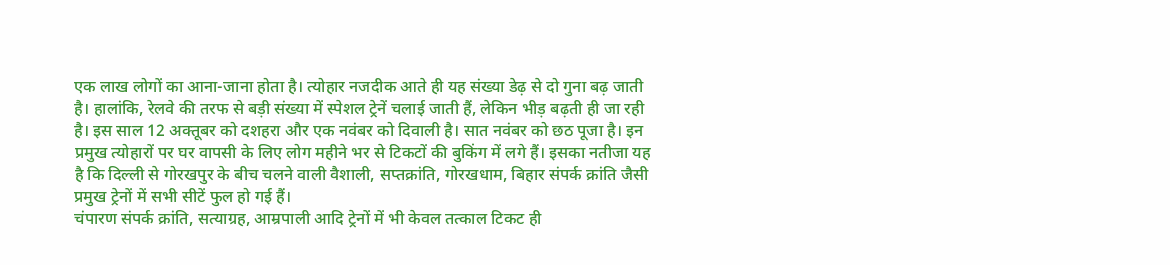एक लाख लोगों का आना-जाना होता है। त्योहार नजदीक आते ही यह संख्या डेढ़ से दो गुना बढ़ जाती है। हालांकि, रेलवे की तरफ से बड़ी संख्या में स्पेशल ट्रेनें चलाई जाती हैं, लेकिन भीड़ बढ़ती ही जा रही है। इस साल 12 अक्तूबर को दशहरा और एक नवंबर को दिवाली है। सात नवंबर को छठ पूजा है। इन प्रमुख त्योहारों पर घर वापसी के लिए लोग महीने भर से टिकटों की बुकिंग में लगे हैं। इसका नतीजा यह है कि दिल्ली से गोरखपुर के बीच चलने वाली वैशाली, सप्तक्रांति, गोरखधाम, बिहार संपर्क क्रांति जैसी प्रमुख ट्रेनों में सभी सीटें फुल हो गई हैं।
चंपारण संपर्क क्रांति, सत्याग्रह, आम्रपाली आदि ट्रेनों में भी केवल तत्काल टिकट ही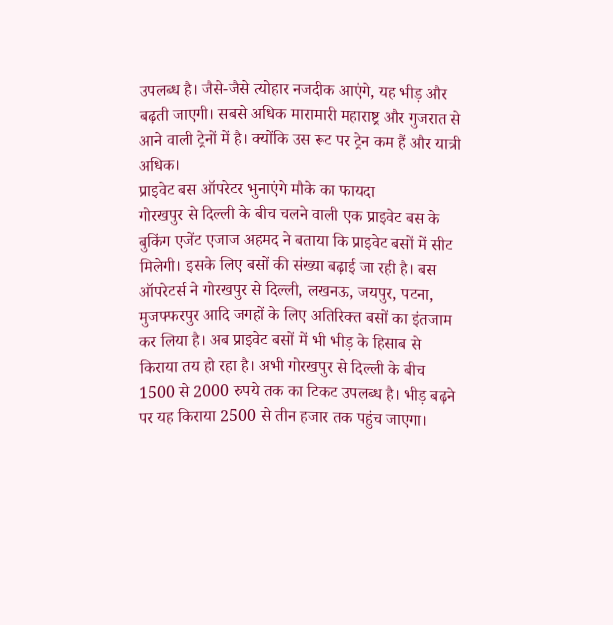उपलब्ध है। जैसे-जैसे त्योहार नजदीक आएंगे, यह भीड़ और बढ़ती जाएगी। सबसे अधिक मारामारी महाराष्ट्र और गुजरात से आने वाली ट्रेनों में है। क्योंकि उस रूट पर ट्रेन कम हैं और यात्री अधिक।
प्राइवेट बस ऑपरेटर भुनाएंगे मौके का फायदा
गोरखपुर से दिल्ली के बीच चलने वाली एक प्राइवेट बस के बुकिंग एजेंट एजाज अहमद ने बताया कि प्राइवेट बसों में सीट मिलेगी। इसके लिए बसों की संख्या बढ़ाई जा रही है। बस ऑपरेटर्स ने गोरखपुर से दिल्ली, लखनऊ, जयपुर, पटना, मुजफ्फरपुर आदि जगहों के लिए अतिरिक्त बसों का इंतजाम कर लिया है। अब प्राइवेट बसों में भी भीड़ के हिसाब से किराया तय हो रहा है। अभी गोरखपुर से दिल्ली के बीच 1500 से 2000 रुपये तक का टिकट उपलब्ध है। भीड़ बढ़ने पर यह किराया 2500 से तीन हजार तक पहुंच जाएगा।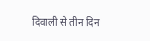दिवाली से तीन दिन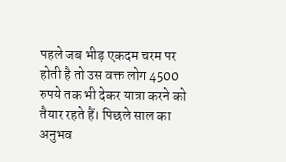पहले जब भीड़ एकदम चरम पर होती है तो उस वक्त लोग 4500 रुपये तक भी देकर यात्रा करने को तैयार रहते हैं। पिछले साल का अनुभव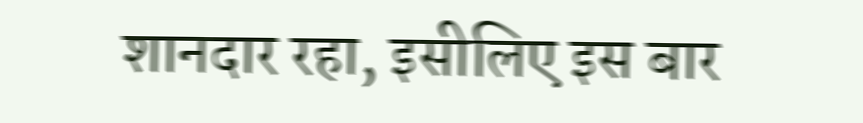शानदार रहा, इसीलिए इस बार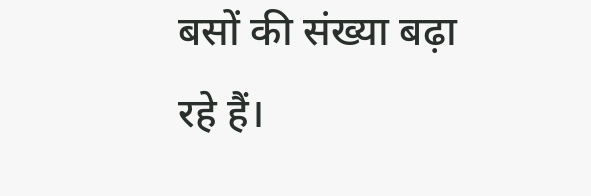बसों की संख्या बढ़ा रहे हैं।